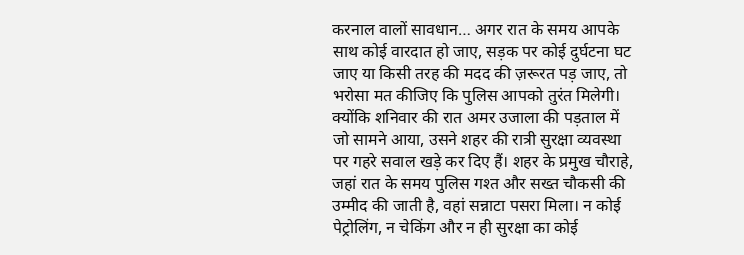करनाल वालों सावधान… अगर रात के समय आपके साथ कोई वारदात हो जाए, सड़क पर कोई दुर्घटना घट जाए या किसी तरह की मदद की ज़रूरत पड़ जाए, तो भरोसा मत कीजिए कि पुलिस आपको तुरंत मिलेगी। क्योंकि शनिवार की रात अमर उजाला की पड़ताल में जो सामने आया, उसने शहर की रात्री सुरक्षा व्यवस्था पर गहरे सवाल खड़े कर दिए हैं। शहर के प्रमुख चौराहे, जहां रात के समय पुलिस गश्त और सख्त चौकसी की उम्मीद की जाती है, वहां सन्नाटा पसरा मिला। न कोई पेट्रोलिंग, न चेकिंग और न ही सुरक्षा का कोई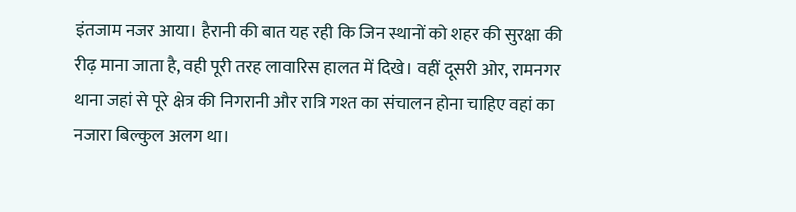इंतजाम नजर आया। हैरानी की बात यह रही कि जिन स्थानों को शहर की सुरक्षा की रीढ़ माना जाता है, वही पूरी तरह लावारिस हालत में दिखे। वहीं दूसरी ओर, रामनगर थाना जहां से पूरे क्षेत्र की निगरानी और रात्रि गश्त का संचालन होना चाहिए वहां का नजारा बिल्कुल अलग था।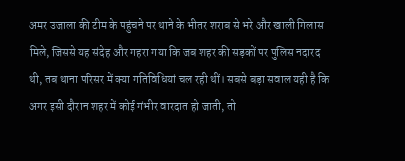अमर उजाला की टीम के पहुंचने पर थाने के भीतर शराब से भरे और खाली गिलास मिले, जिससे यह संदेह और गहरा गया कि जब शहर की सड़कों पर पुलिस नदारद थी, तब थाना परिसर में क्या गतिविधियां चल रही थीं। सबसे बड़ा सवाल यही है कि अगर इसी दौरान शहर में कोई गंभीर वारदात हो जाती, तो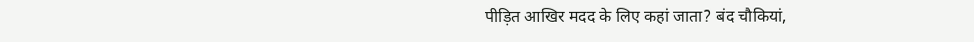पीड़ित आखिर मदद के लिए कहां जाता? बंद चौकियां,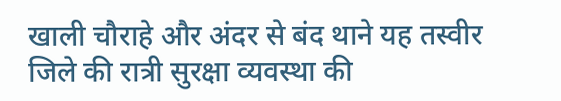खाली चौराहे और अंदर से बंद थाने यह तस्वीर जिले की रात्री सुरक्षा व्यवस्था की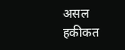असल हकीकत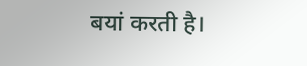बयां करती है।